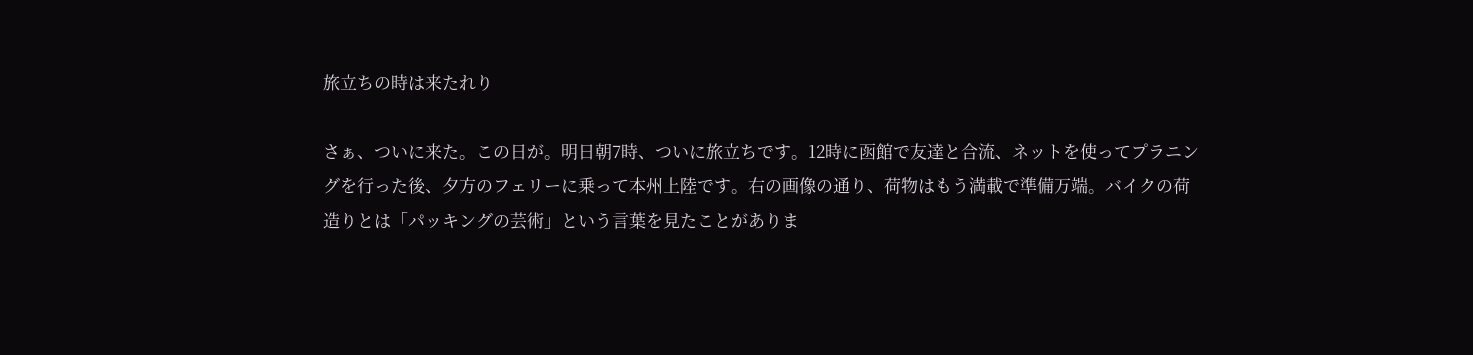旅立ちの時は来たれり

さぁ、ついに来た。この日が。明日朝7時、ついに旅立ちです。12時に函館で友達と合流、ネットを使ってプラニングを行った後、夕方のフェリーに乗って本州上陸です。右の画像の通り、荷物はもう満載で準備万端。バイクの荷造りとは「パッキングの芸術」という言葉を見たことがありま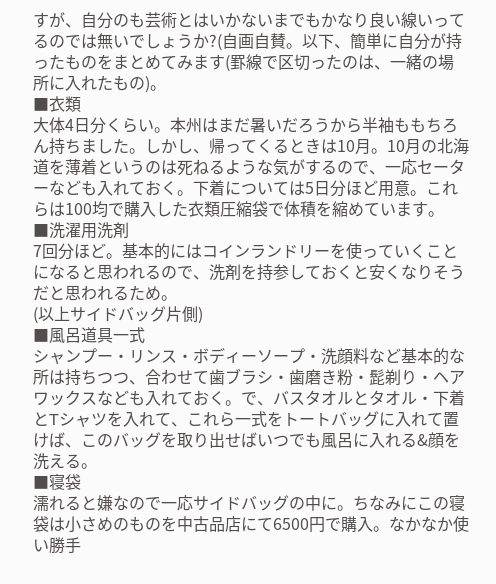すが、自分のも芸術とはいかないまでもかなり良い線いってるのでは無いでしょうか?(自画自賛。以下、簡単に自分が持ったものをまとめてみます(罫線で区切ったのは、一緒の場所に入れたもの)。
■衣類
大体4日分くらい。本州はまだ暑いだろうから半袖ももちろん持ちました。しかし、帰ってくるときは10月。10月の北海道を薄着というのは死ねるような気がするので、一応セーターなども入れておく。下着については5日分ほど用意。これらは100均で購入した衣類圧縮袋で体積を縮めています。
■洗濯用洗剤
7回分ほど。基本的にはコインランドリーを使っていくことになると思われるので、洗剤を持参しておくと安くなりそうだと思われるため。
(以上サイドバッグ片側)
■風呂道具一式
シャンプー・リンス・ボディーソープ・洗顔料など基本的な所は持ちつつ、合わせて歯ブラシ・歯磨き粉・髭剃り・ヘアワックスなども入れておく。で、バスタオルとタオル・下着とTシャツを入れて、これら一式をトートバッグに入れて置けば、このバッグを取り出せばいつでも風呂に入れる&顔を洗える。
■寝袋
濡れると嫌なので一応サイドバッグの中に。ちなみにこの寝袋は小さめのものを中古品店にて6500円で購入。なかなか使い勝手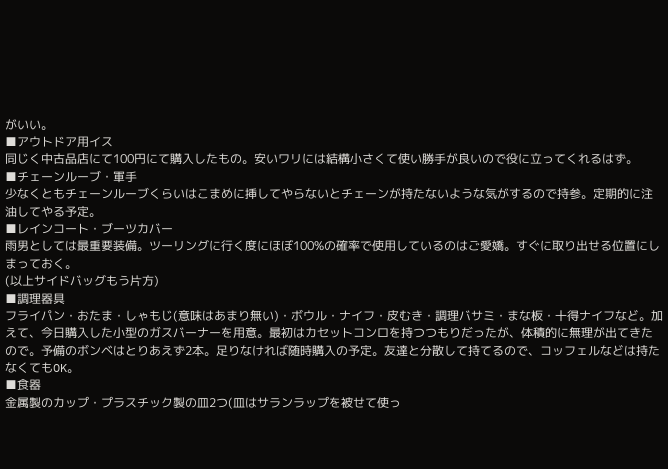がいい。
■アウトドア用イス
同じく中古品店にて100円にて購入したもの。安いワリには結構小さくて使い勝手が良いので役に立ってくれるはず。
■チェーンルーブ・軍手
少なくともチェーンルーブくらいはこまめに挿してやらないとチェーンが持たないような気がするので持参。定期的に注油してやる予定。
■レインコート・ブーツカバー
雨男としては最重要装備。ツーリングに行く度にほぼ100%の確率で使用しているのはご愛嬌。すぐに取り出せる位置にしまっておく。
(以上サイドバッグもう片方)
■調理器具
フライパン・おたま・しゃもじ(意味はあまり無い)・ボウル・ナイフ・皮むき・調理バサミ・まな板・十得ナイフなど。加えて、今日購入した小型のガスバーナーを用意。最初はカセットコンロを持つつもりだったが、体積的に無理が出てきたので。予備のボンベはとりあえず2本。足りなければ随時購入の予定。友達と分散して持てるので、コッフェルなどは持たなくてもOK。
■食器
金属製のカップ・プラスチック製の皿2つ(皿はサランラップを被せて使っ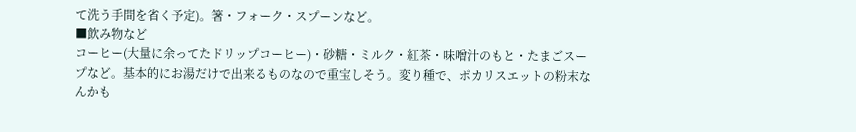て洗う手間を省く予定)。箸・フォーク・スプーンなど。
■飲み物など
コーヒー(大量に余ってたドリップコーヒー)・砂糖・ミルク・紅茶・味噌汁のもと・たまごスープなど。基本的にお湯だけで出来るものなので重宝しそう。変り種で、ポカリスエットの粉末なんかも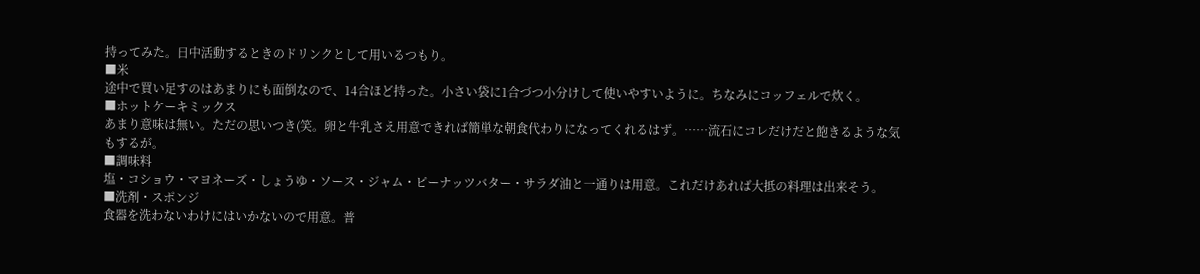持ってみた。日中活動するときのドリンクとして用いるつもり。
■米
途中で買い足すのはあまりにも面倒なので、14合ほど持った。小さい袋に1合づつ小分けして使いやすいように。ちなみにコッフェルで炊く。
■ホットケーキミックス
あまり意味は無い。ただの思いつき(笑。卵と牛乳さえ用意できれば簡単な朝食代わりになってくれるはず。……流石にコレだけだと飽きるような気もするが。
■調味料
塩・コショウ・マヨネーズ・しょうゆ・ソース・ジャム・ピーナッツバター・サラダ油と一通りは用意。これだけあれば大抵の料理は出来そう。
■洗剤・スポンジ
食器を洗わないわけにはいかないので用意。普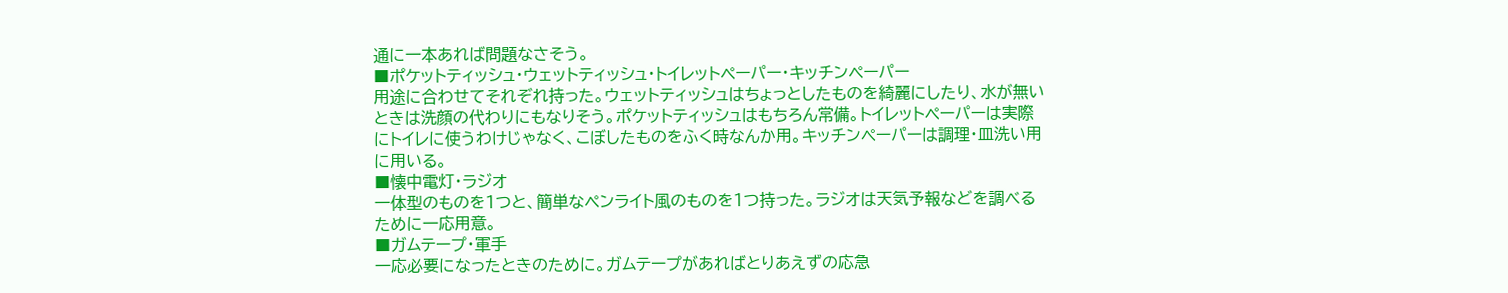通に一本あれば問題なさそう。
■ポケットティッシュ・ウェットティッシュ・トイレットペーパー・キッチンペーパー
用途に合わせてそれぞれ持った。ウェットティッシュはちょっとしたものを綺麗にしたり、水が無いときは洗顔の代わりにもなりそう。ポケットティッシュはもちろん常備。トイレットペーパーは実際にトイレに使うわけじゃなく、こぼしたものをふく時なんか用。キッチンペーパーは調理・皿洗い用に用いる。
■懐中電灯・ラジオ
一体型のものを1つと、簡単なペンライト風のものを1つ持った。ラジオは天気予報などを調べるために一応用意。
■ガムテープ・軍手
一応必要になったときのために。ガムテープがあればとりあえずの応急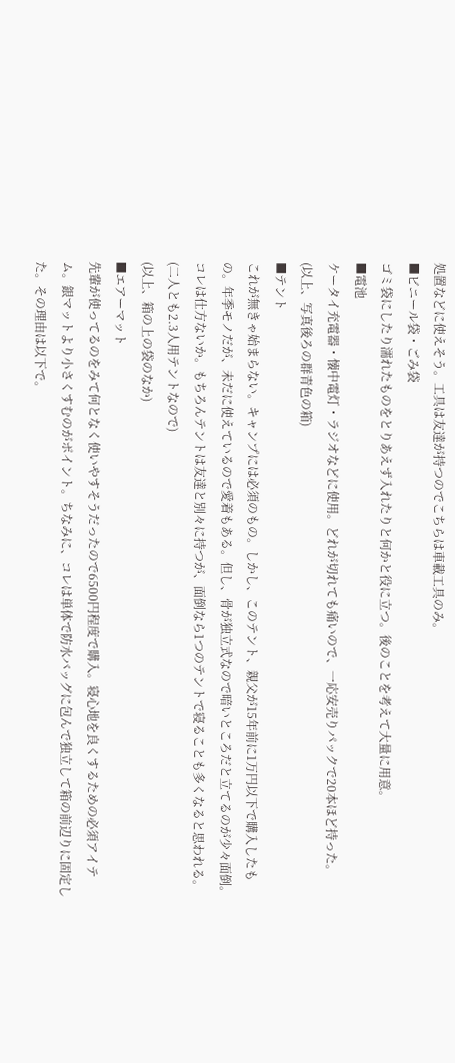処置などに使えそう。工具は友達が持つのでこちらは車載工具のみ。
■ビニール袋・ごみ袋
ゴミ袋にしたり濡れたものをとりあえず入れたりと何かと役に立つ。後のことを考えて大量に用意。
■電池
ケータイ充電器・懐中電灯・ラジオなどに使用。どれが切れても痛いので、一応安売りパックで20本ほど持った。
(以上、写真後ろの群青色の箱)
■テント
これが無きゃ始まらない。キャンプには必須のもの。しかし、このテント、親父が15年前に1万円以下で購入したもの。年季モノだが、未だに使えているので愛着もある。但し、骨が独立式なので暗いところだと立てるのが少々面倒。コレは仕方ないか。もちろんテントは友達と別々に持つが、面倒なら1つのテントで寝ることも多くなると思われる。(二人とも2.3人用テントなので)
(以上、箱の上の袋のなか)
■エアーマット
先輩が使ってるのをみて何となく使いやすそうだったので6500円程度で購入。寝心地を良くするための必須アイテム。銀マットより小さくすむのがポイント。ちなみに、コレは単体で防水バッグに包んで独立して箱の前辺りに固定した。その理由は以下で。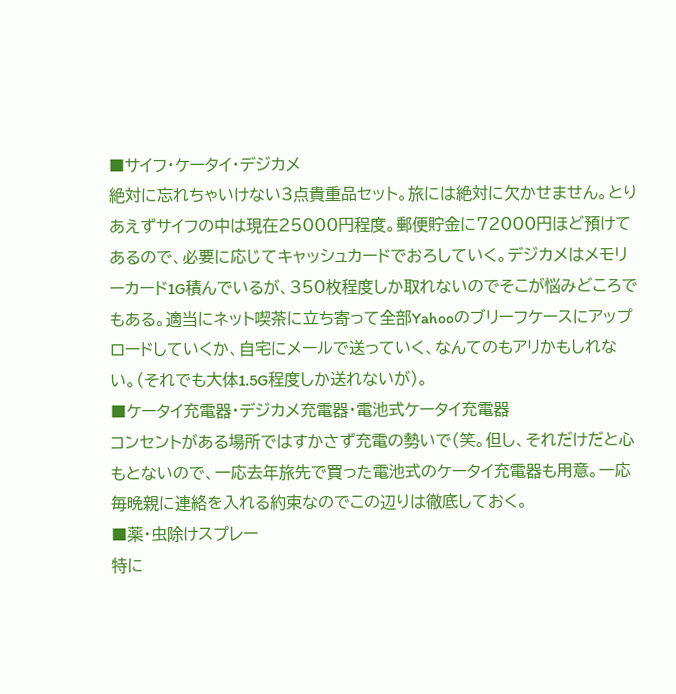■サイフ・ケータイ・デジカメ
絶対に忘れちゃいけない3点貴重品セット。旅には絶対に欠かせません。とりあえずサイフの中は現在25000円程度。郵便貯金に72000円ほど預けてあるので、必要に応じてキャッシュカードでおろしていく。デジカメはメモリーカード1G積んでいるが、350枚程度しか取れないのでそこが悩みどころでもある。適当にネット喫茶に立ち寄って全部Yahooのブリーフケースにアップロードしていくか、自宅にメールで送っていく、なんてのもアリかもしれない。(それでも大体1.5G程度しか送れないが)。
■ケータイ充電器・デジカメ充電器・電池式ケータイ充電器
コンセントがある場所ではすかさず充電の勢いで(笑。但し、それだけだと心もとないので、一応去年旅先で買った電池式のケータイ充電器も用意。一応毎晩親に連絡を入れる約束なのでこの辺りは徹底しておく。
■薬・虫除けスプレー
特に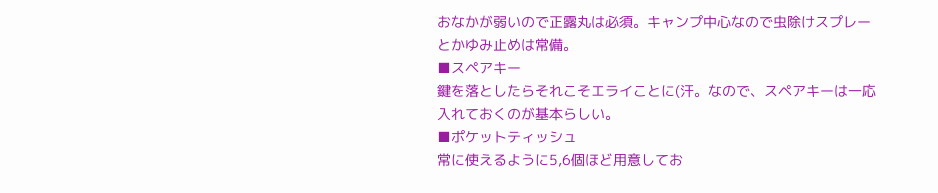おなかが弱いので正露丸は必須。キャンプ中心なので虫除けスプレーとかゆみ止めは常備。
■スペアキー
鍵を落としたらそれこそエライことに(汗。なので、スペアキーは一応入れておくのが基本らしい。
■ポケットティッシュ
常に使えるように5,6個ほど用意してお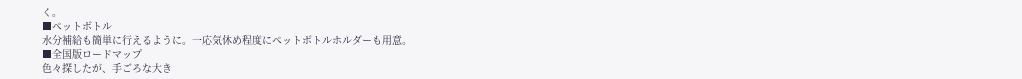く。
■ペットボトル
水分補給も簡単に行えるように。一応気休め程度にペットボトルホルダーも用意。
■全国版ロードマップ
色々探したが、手ごろな大き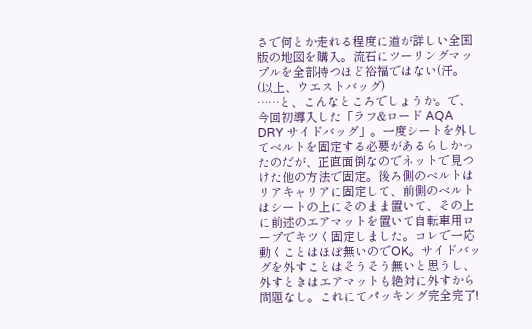さで何とか走れる程度に道が詳しい全国版の地図を購入。流石にツーリングマップルを全部持つほど裕福ではない(汗。
(以上、ウエストバッグ)
……と、こんなところでしょうか。で、今回初導入した「ラフ&ロード AQA DRY サイドバッグ」。一度シートを外してベルトを固定する必要があるらしかったのだが、正直面倒なのでネットで見つけた他の方法で固定。後ろ側のベルトはリアキャリアに固定して、前側のベルトはシートの上にそのまま置いて、その上に前述のエアマットを置いて自転車用ロープでキツく固定しました。コレで一応動くことはほぼ無いのでOK。サイドバッグを外すことはそうそう無いと思うし、外すときはエアマットも絶対に外すから問題なし。これにてパッキング完全完了!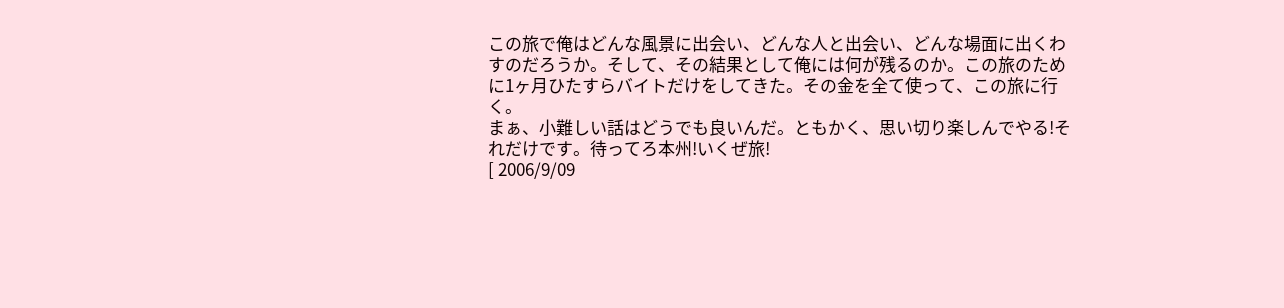この旅で俺はどんな風景に出会い、どんな人と出会い、どんな場面に出くわすのだろうか。そして、その結果として俺には何が残るのか。この旅のために1ヶ月ひたすらバイトだけをしてきた。その金を全て使って、この旅に行く。
まぁ、小難しい話はどうでも良いんだ。ともかく、思い切り楽しんでやる!それだけです。待ってろ本州!いくぜ旅!
[ 2006/9/09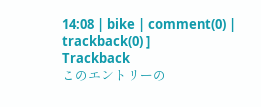14:08 | bike | comment(0) | trackback(0) ]
Trackback
このエントリーの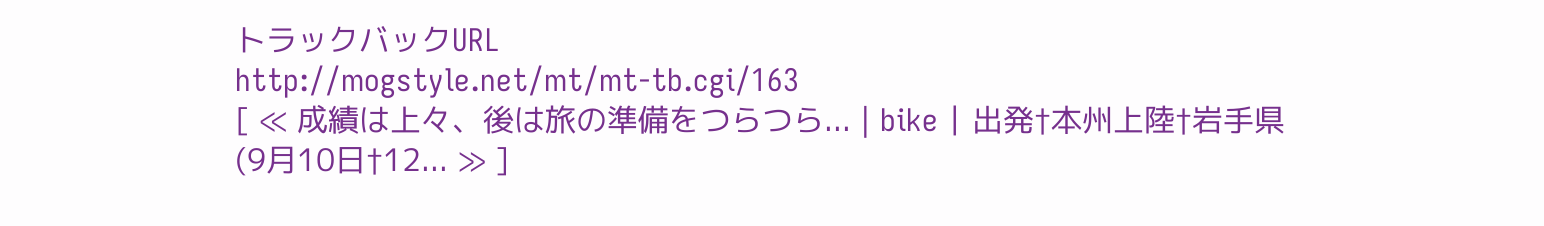トラックバックURL
http://mogstyle.net/mt/mt-tb.cgi/163
[ ≪ 成績は上々、後は旅の準備をつらつら... | bike | 出発†本州上陸†岩手県(9月10日†12... ≫ ]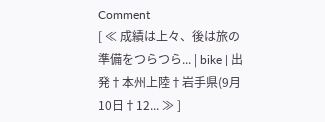Comment
[ ≪ 成績は上々、後は旅の準備をつらつら... | bike | 出発†本州上陸†岩手県(9月10日†12... ≫ ]